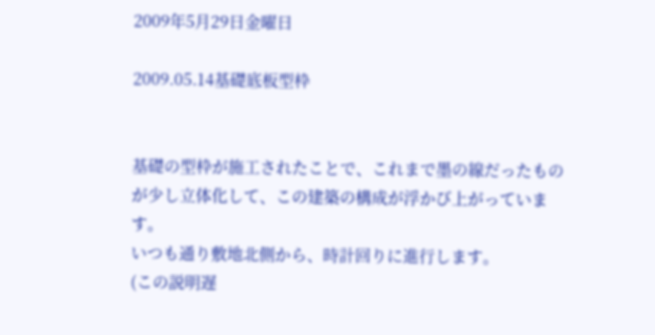2009年5月29日金曜日

2009.05.14基礎底板型枠


基礎の型枠が施工されたことで、これまで墨の線だったものが少し立体化して、この建築の構成が浮かび上がっています。
いつも通り敷地北側から、時計回りに進行します。
(この説明遅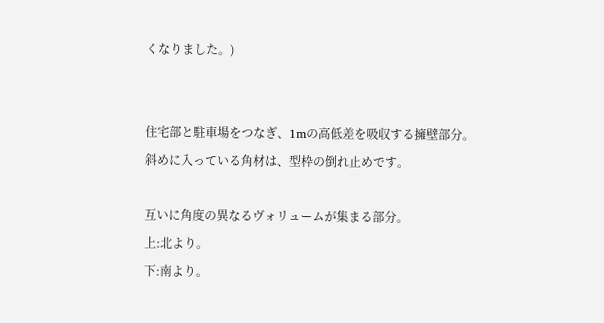くなりました。)


住宅部と駐車場をつなぎ、1mの高低差を吸収する擁壁部分。
斜めに入っている角材は、型枠の倒れ止めです。

互いに角度の異なるヴォリュームが集まる部分。
上:北より。
下:南より。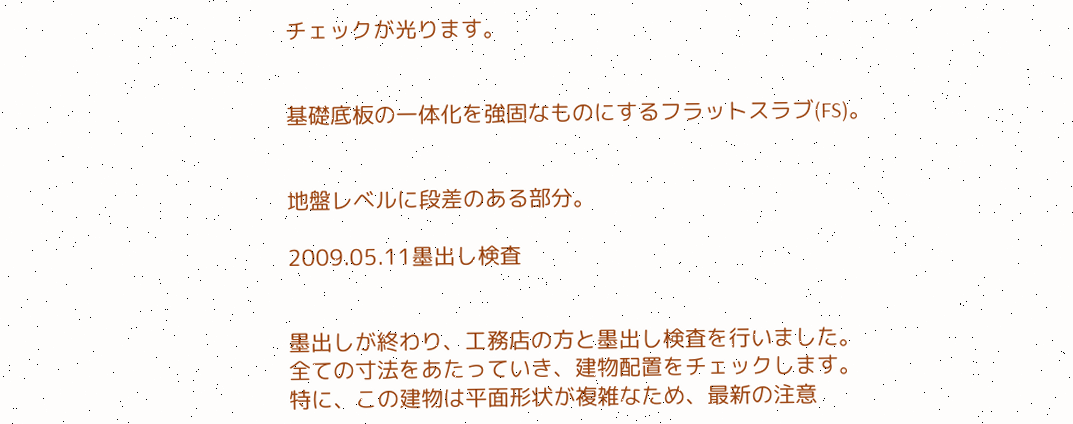チェックが光ります。


基礎底板の一体化を強固なものにするフラットスラブ(FS)。


地盤レベルに段差のある部分。

2009.05.11墨出し検査


墨出しが終わり、工務店の方と墨出し検査を行いました。
全ての寸法をあたっていき、建物配置をチェックします。
特に、この建物は平面形状が複雑なため、最新の注意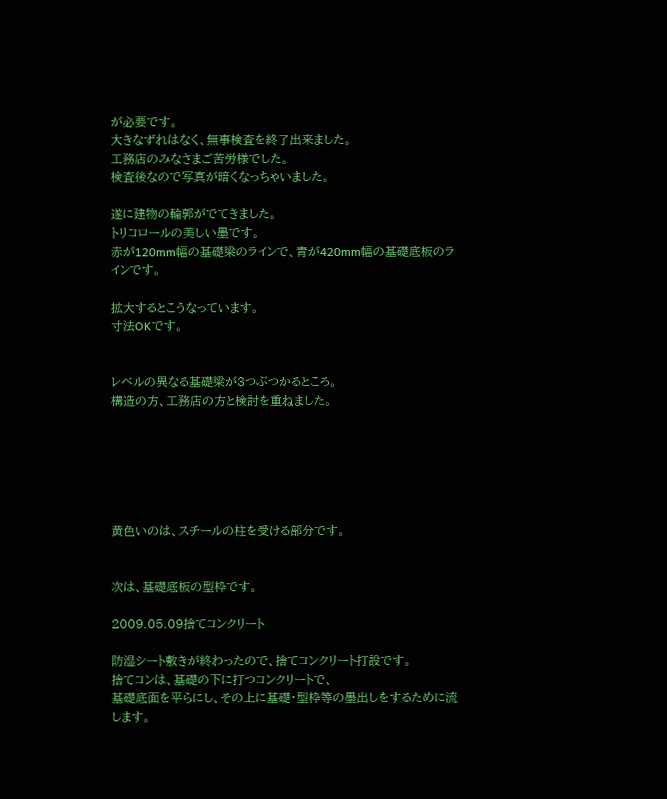が必要です。
大きなずれはなく、無事検査を終了出来ました。
工務店のみなさまご苦労様でした。
検査後なので写真が暗くなっちゃいました。

遂に建物の輪郭がでてきました。
トリコロールの美しい墨です。
赤が120mm幅の基礎梁のラインで、青が420mm幅の基礎底板のラインです。

拡大するとこうなっています。
寸法OKです。


レベルの異なる基礎梁が3つぶつかるところ。
構造の方、工務店の方と検討を重ねました。






黄色いのは、スチールの柱を受ける部分です。


次は、基礎底板の型枠です。

2009.05.09捨てコンクリート

防湿シート敷きが終わったので、捨てコンクリート打設です。
捨てコンは、基礎の下に打つコンクリートで、
基礎底面を平らにし、その上に基礎・型枠等の墨出しをするために流します。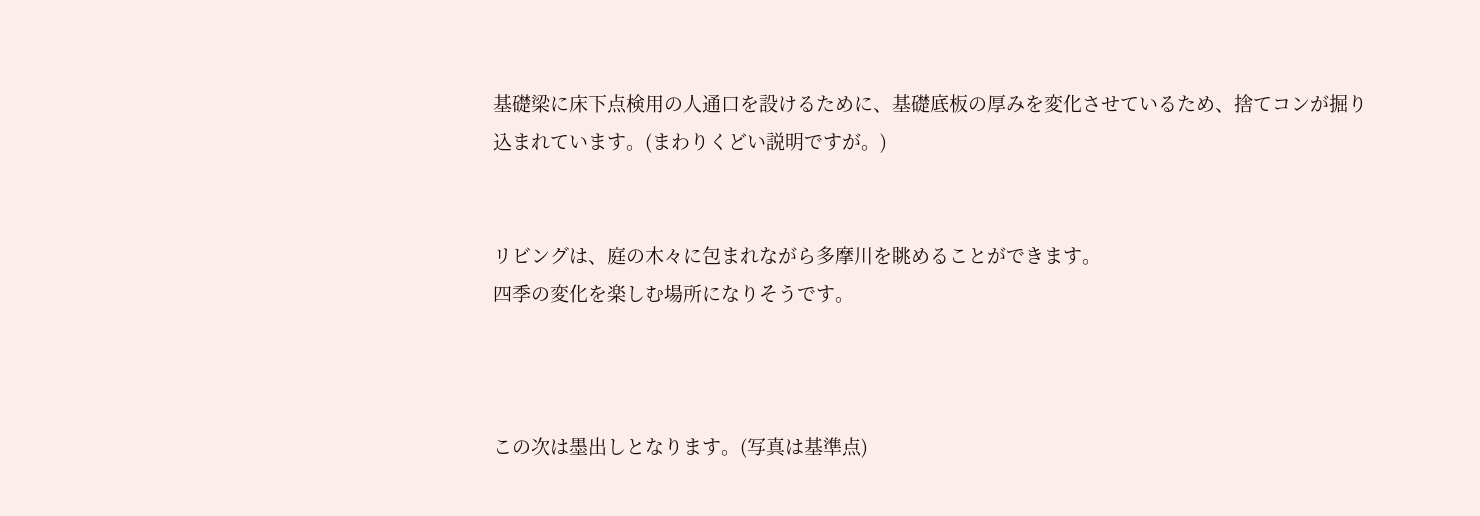基礎梁に床下点検用の人通口を設けるために、基礎底板の厚みを変化させているため、捨てコンが掘り込まれています。(まわりくどい説明ですが。)


リビングは、庭の木々に包まれながら多摩川を眺めることができます。
四季の変化を楽しむ場所になりそうです。



この次は墨出しとなります。(写真は基準点)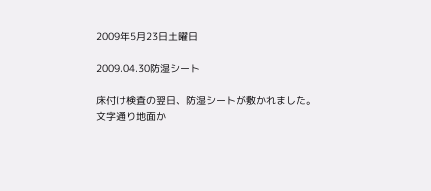2009年5月23日土曜日

2009.04.30防湿シート

床付け検査の翌日、防湿シートが敷かれました。
文字通り地面か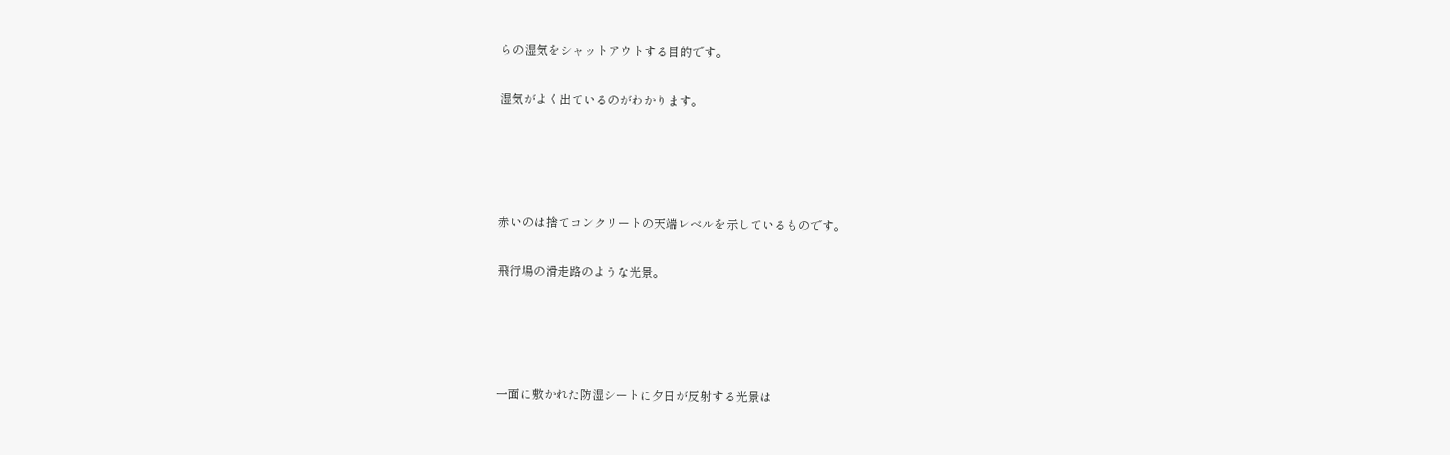らの湿気をシャットアウトする目的です。

湿気がよく出ているのがわかります。




赤いのは捨てコンクリートの天端レベルを示しているものです。

飛行場の滑走路のような光景。




一面に敷かれた防湿シートに夕日が反射する光景は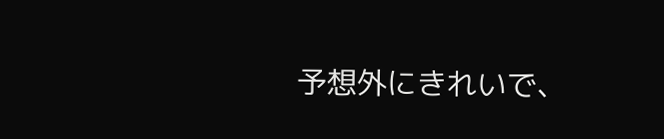予想外にきれいで、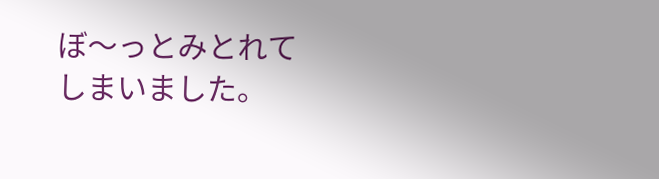ぼ〜っとみとれてしまいました。